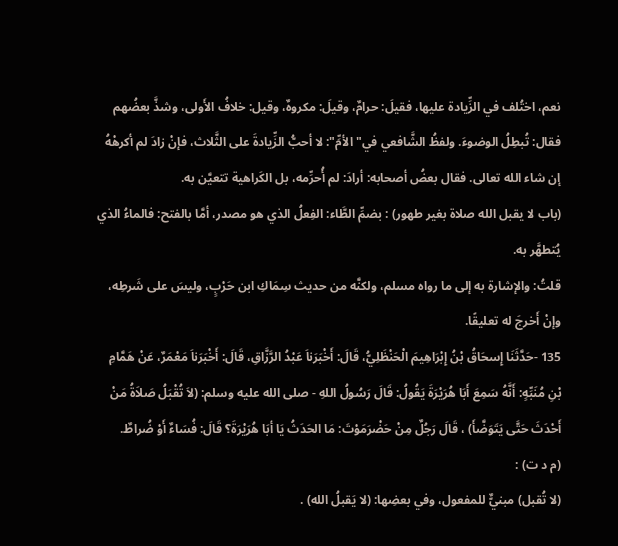نعم، اختُلف في الزِّيادة عليها، فقيلَ: حرامٌ، وقيلَ: مكروهٌ، وقيل: خلافُ الأَولى، وشذَّ بعضُهم فقال: تُبطِلُ الوضوءَ. ولفظُ الشَّافعي في"الأمِّ": لا أحبُّ الزِّيادةَ على الثَّلاث، فإنْ زادَ لم أكرهْهُ إن شاء الله تعالى. فقال بعضُ أصحابه: أرادَ: لم أُحرِّمه، بل الكَراهية تتعيَّن به.
(باب لا يقبل الله صلاة بغير طهور) : بضمِّ الطَّاء: الفِعلُ الذي هو مصدر، أمَّا بالفتح: فالماءُ الذي يُتطهَّر به.
قلتُ: والإشارة به إلى ما رواه مسلم، ولكنَّه من حديث سِمَاكِ ابن حَرْبٍ، وليسَ على شَرطِه، وإنْ أَخرجَ له تعليقًا.
135 -حَدَّثَنَا إِسحَاقُ بْنُ إِبْرَاهِيمَ الْحَنْظَلِيُّ، قَالَ: أَخْبَرَناَ عَبْدُ الرَّزَّاقِ، قَالَ: أَخْبَرَناَ مَعْمَرٌ، عَنْ هَمَّامِ بْنِ مُنَبِّهٍ: أَنَّهُ سَمِعَ أَبَا هُرَيْرَةَ يَقُولُ: قَالَ رَسُولُ اللهِ - صلى الله عليه وسلم: (لاَ تُقْبَلُ صَلاَةُ مَنْ أَحْدَثَ حَتَّى يَتَوَضَّأَ) ، قَالَ رَجُلٌ مِنْ حَضْرَمَوْتَ: مَا الحَدَثُ يَا أبَا هُرَيْرَةَ؟ قَالَ: فُسَاءٌ أَوْ ضُراطٌ.
(م د ت) :
(لا تُقبل) مبنيٌّ للمفعول، وفي بعضِها: (لا يَقبلُ الله) .